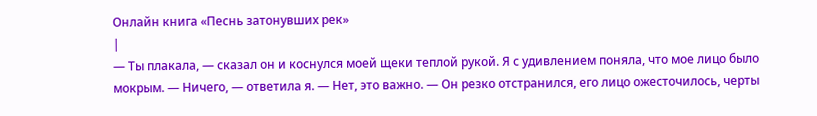Онлайн книга «Песнь затонувших рек»
|
— Ты плакала, — сказал он и коснулся моей щеки теплой рукой. Я с удивлением поняла, что мое лицо было мокрым. — Ничего, — ответила я. — Нет, это важно. — Он резко отстранился, его лицо ожесточилось, черты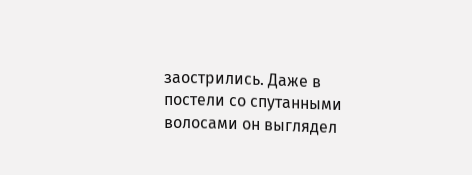заострились. Даже в постели со спутанными волосами он выглядел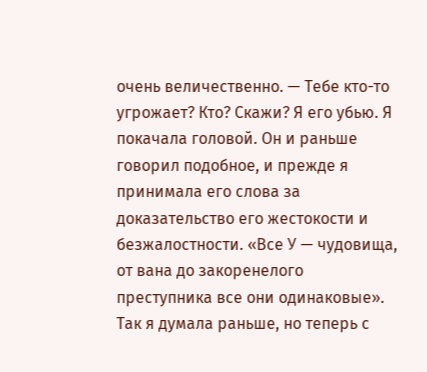очень величественно. — Тебе кто-то угрожает? Кто? Скажи? Я его убью. Я покачала головой. Он и раньше говорил подобное, и прежде я принимала его слова за доказательство его жестокости и безжалостности. «Все У — чудовища, от вана до закоренелого преступника все они одинаковые». Так я думала раньше, но теперь с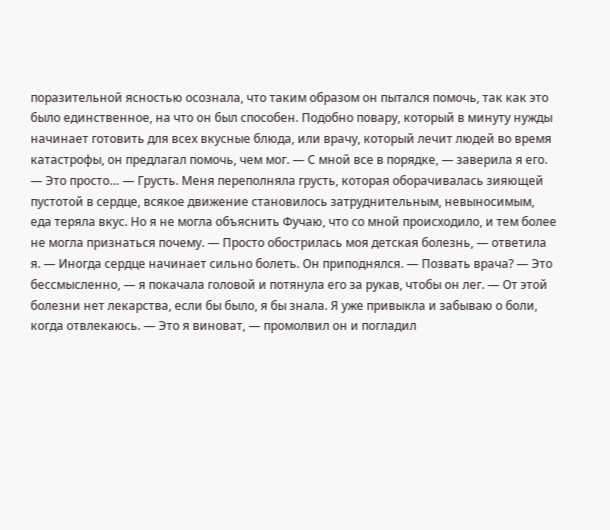поразительной ясностью осознала, что таким образом он пытался помочь, так как это было единственное, на что он был способен. Подобно повару, который в минуту нужды начинает готовить для всех вкусные блюда, или врачу, который лечит людей во время катастрофы, он предлагал помочь, чем мог. — С мной все в порядке, — заверила я его. — Это просто… — Грусть. Меня переполняла грусть, которая оборачивалась зияющей пустотой в сердце, всякое движение становилось затруднительным, невыносимым, еда теряла вкус. Но я не могла объяснить Фучаю, что со мной происходило, и тем более не могла признаться почему. — Просто обострилась моя детская болезнь, — ответила я. — Иногда сердце начинает сильно болеть. Он приподнялся. — Позвать врача? — Это бессмысленно, — я покачала головой и потянула его за рукав, чтобы он лег. — От этой болезни нет лекарства, если бы было, я бы знала. Я уже привыкла и забываю о боли, когда отвлекаюсь. — Это я виноват, — промолвил он и погладил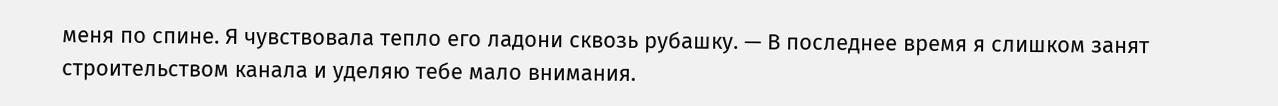меня по спине. Я чувствовала тепло его ладони сквозь рубашку. — В последнее время я слишком занят строительством канала и уделяю тебе мало внимания.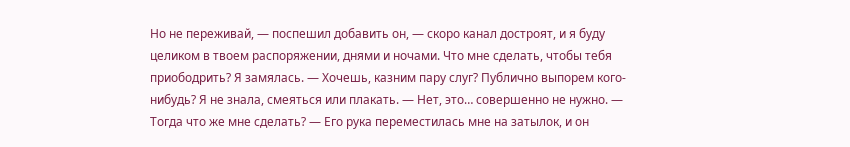Но не переживай, — поспешил добавить он, — скоро канал достроят, и я буду целиком в твоем распоряжении, днями и ночами. Что мне сделать, чтобы тебя приободрить? Я замялась. — Хочешь, казним пару слуг? Публично выпорем кого-нибудь? Я не знала, смеяться или плакать. — Нет, это… совершенно не нужно. — Тогда что же мне сделать? — Его рука переместилась мне на затылок, и он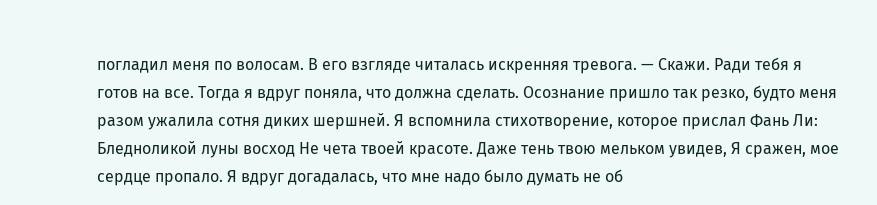погладил меня по волосам. В его взгляде читалась искренняя тревога. — Скажи. Ради тебя я готов на все. Тогда я вдруг поняла, что должна сделать. Осознание пришло так резко, будто меня разом ужалила сотня диких шершней. Я вспомнила стихотворение, которое прислал Фань Ли: Бледноликой луны восход Не чета твоей красоте. Даже тень твою мельком увидев, Я сражен, мое сердце пропало. Я вдруг догадалась, что мне надо было думать не об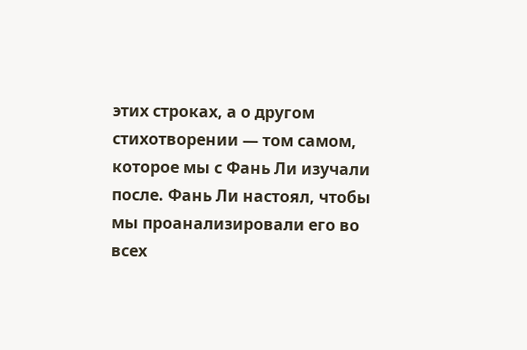этих строках, а о другом стихотворении — том самом, которое мы с Фань Ли изучали после. Фань Ли настоял, чтобы мы проанализировали его во всех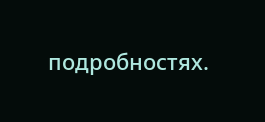подробностях.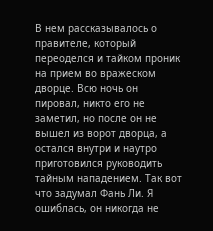В нем рассказывалось о правителе, который переоделся и тайком проник на прием во вражеском дворце. Всю ночь он пировал, никто его не заметил, но после он не вышел из ворот дворца, а остался внутри и наутро приготовился руководить тайным нападением. Так вот что задумал Фань Ли. Я ошиблась, он никогда не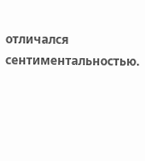отличался сентиментальностью.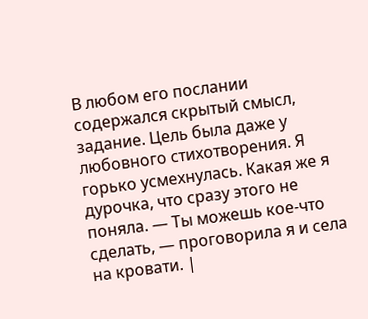В любом его послании содержался скрытый смысл, задание. Цель была даже у любовного стихотворения. Я горько усмехнулась. Какая же я дурочка, что сразу этого не поняла. — Ты можешь кое-что сделать, — проговорила я и села на кровати. |